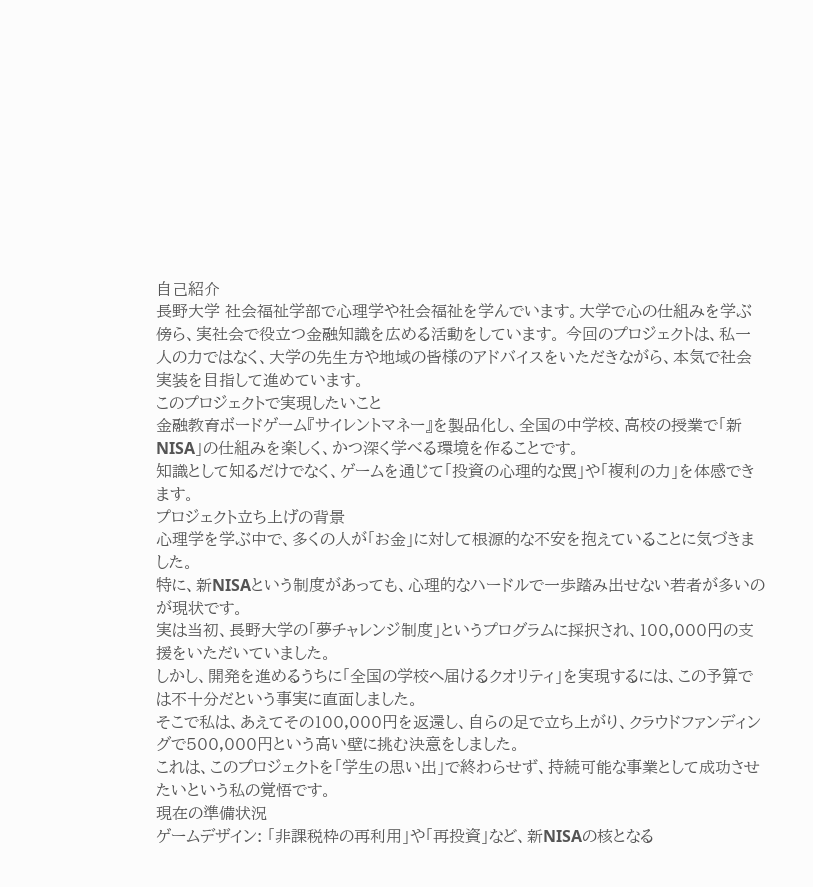自己紹介
長野大学 社会福祉学部で心理学や社会福祉を学んでいます。大学で心の仕組みを学ぶ傍ら、実社会で役立つ金融知識を広める活動をしています。 今回のプロジェクトは、私一人の力ではなく、大学の先生方や地域の皆様のアドバイスをいただきながら、本気で社会実装を目指して進めています。
このプロジェクトで実現したいこと
金融教育ボードゲーム『サイレントマネー』を製品化し、全国の中学校、高校の授業で「新NISA」の仕組みを楽しく、かつ深く学べる環境を作ることです。
知識として知るだけでなく、ゲームを通じて「投資の心理的な罠」や「複利の力」を体感できます。
プロジェクト立ち上げの背景
心理学を学ぶ中で、多くの人が「お金」に対して根源的な不安を抱えていることに気づきました。
特に、新NISAという制度があっても、心理的なハードルで一歩踏み出せない若者が多いのが現状です。
実は当初、長野大学の「夢チャレンジ制度」というプログラムに採択され、100,000円の支援をいただいていました。
しかし、開発を進めるうちに「全国の学校へ届けるクオリティ」を実現するには、この予算では不十分だという事実に直面しました。
そこで私は、あえてその100,000円を返還し、自らの足で立ち上がり、クラウドファンディングで500,000円という高い壁に挑む決意をしました。
これは、このプロジェクトを「学生の思い出」で終わらせず、持続可能な事業として成功させたいという私の覚悟です。
現在の準備状況
ゲームデザイン: 「非課税枠の再利用」や「再投資」など、新NISAの核となる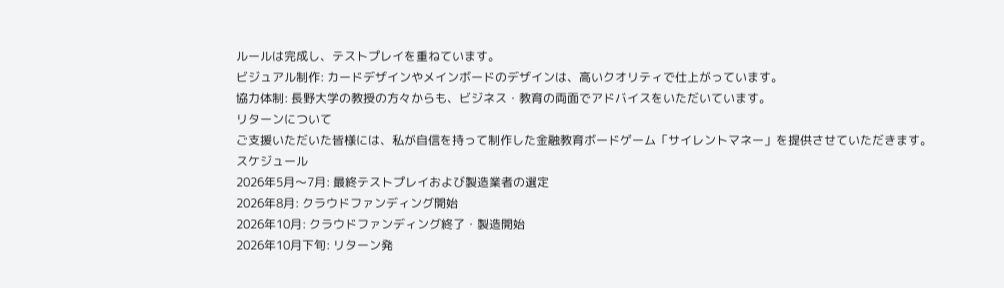ルールは完成し、テストプレイを重ねています。
ビジュアル制作: カードデザインやメインボードのデザインは、高いクオリティで仕上がっています。
協力体制: 長野大学の教授の方々からも、ビジネス・教育の両面でアドバイスをいただいています。
リターンについて
ご支援いただいた皆様には、私が自信を持って制作した金融教育ボードゲーム「サイレントマネー」を提供させていただきます。
スケジュール
2026年5月〜7月: 最終テストプレイおよび製造業者の選定
2026年8月: クラウドファンディング開始
2026年10月: クラウドファンディング終了・製造開始
2026年10月下旬: リターン発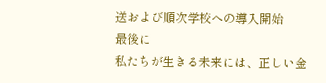送および順次学校への導入開始
最後に
私たちが生きる未来には、正しい金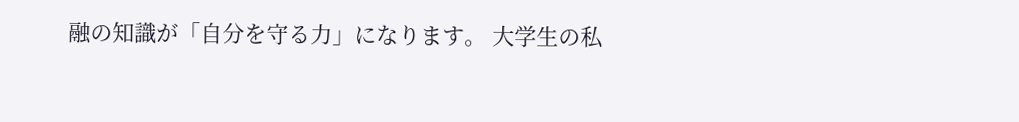融の知識が「自分を守る力」になります。 大学生の私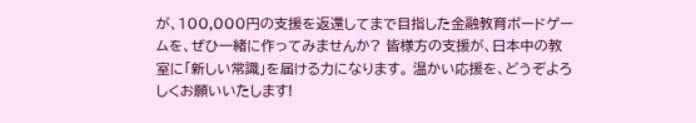が、100,000円の支援を返還してまで目指した金融教育ボードゲームを、ぜひ一緒に作ってみませんか? 皆様方の支援が、日本中の教室に「新しい常識」を届ける力になります。 温かい応援を、どうぞよろしくお願いいたします!